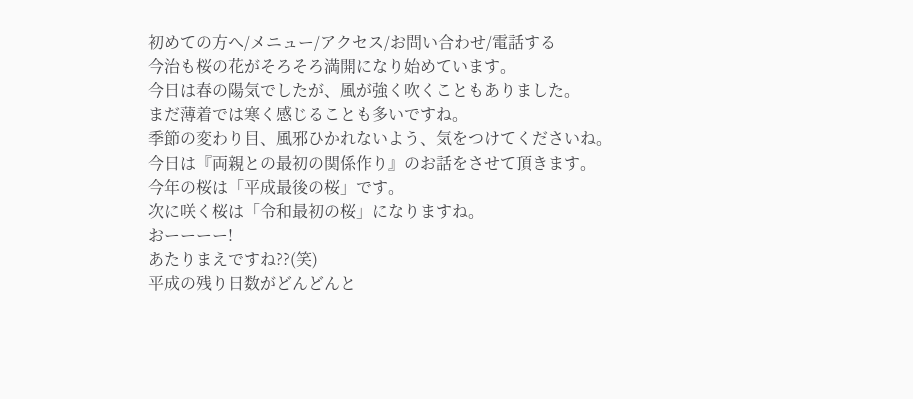初めての方へ/メニュー/アクセス/お問い合わせ/電話する
今治も桜の花がそろそろ満開になり始めています。
今日は春の陽気でしたが、風が強く吹くこともありました。
まだ薄着では寒く感じることも多いですね。
季節の変わり目、風邪ひかれないよう、気をつけてくださいね。
今日は『両親との最初の関係作り』のお話をさせて頂きます。
今年の桜は「平成最後の桜」です。
次に咲く桜は「令和最初の桜」になりますね。
おーーーー!
あたりまえですね??(笑)
平成の残り日数がどんどんと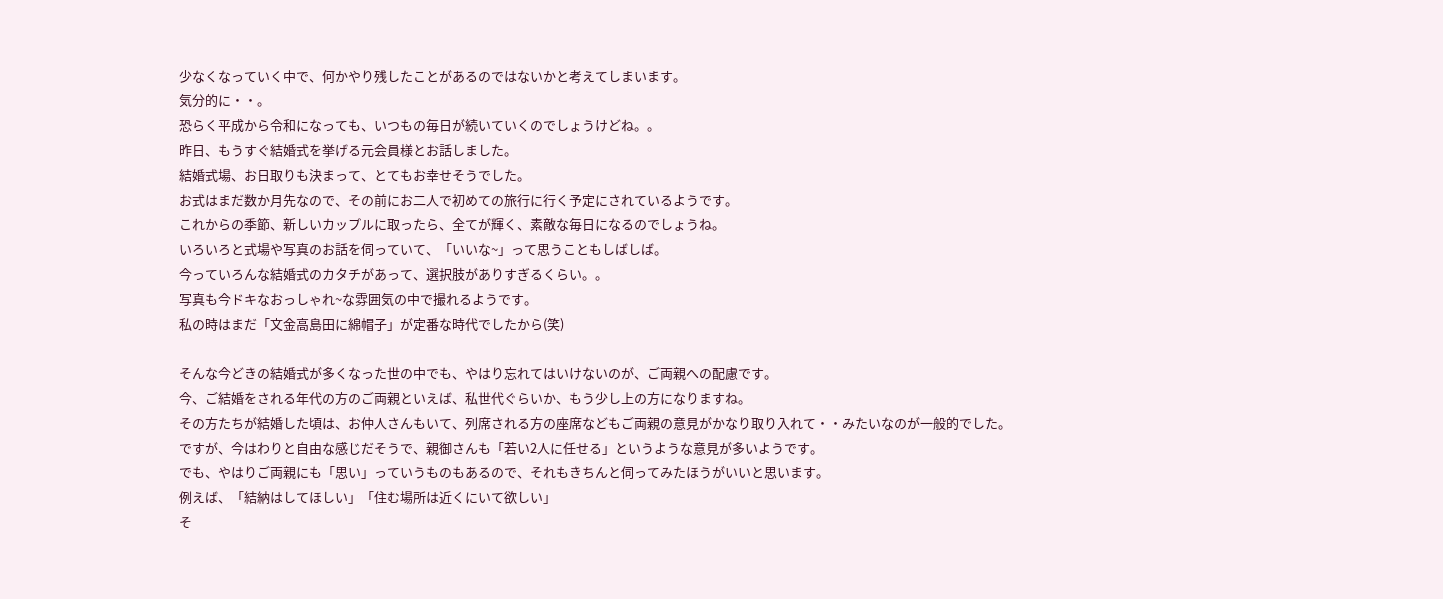少なくなっていく中で、何かやり残したことがあるのではないかと考えてしまいます。
気分的に・・。
恐らく平成から令和になっても、いつもの毎日が続いていくのでしょうけどね。。
昨日、もうすぐ結婚式を挙げる元会員様とお話しました。
結婚式場、お日取りも決まって、とてもお幸せそうでした。
お式はまだ数か月先なので、その前にお二人で初めての旅行に行く予定にされているようです。
これからの季節、新しいカップルに取ったら、全てが輝く、素敵な毎日になるのでしょうね。
いろいろと式場や写真のお話を伺っていて、「いいな~」って思うこともしばしば。
今っていろんな結婚式のカタチがあって、選択肢がありすぎるくらい。。
写真も今ドキなおっしゃれ~な雰囲気の中で撮れるようです。
私の時はまだ「文金高島田に綿帽子」が定番な時代でしたから(笑)

そんな今どきの結婚式が多くなった世の中でも、やはり忘れてはいけないのが、ご両親への配慮です。
今、ご結婚をされる年代の方のご両親といえば、私世代ぐらいか、もう少し上の方になりますね。
その方たちが結婚した頃は、お仲人さんもいて、列席される方の座席などもご両親の意見がかなり取り入れて・・みたいなのが一般的でした。
ですが、今はわりと自由な感じだそうで、親御さんも「若い2人に任せる」というような意見が多いようです。
でも、やはりご両親にも「思い」っていうものもあるので、それもきちんと伺ってみたほうがいいと思います。
例えば、「結納はしてほしい」「住む場所は近くにいて欲しい」
そ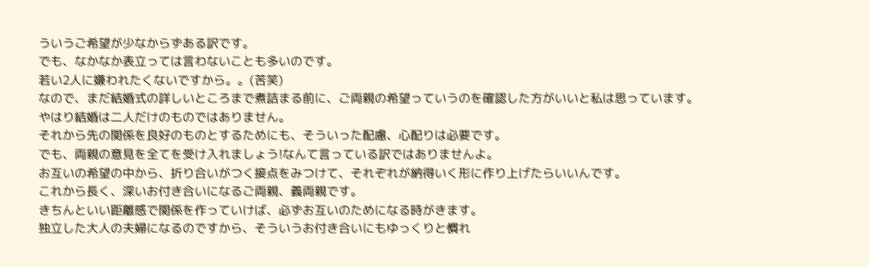ういうご希望が少なからずある訳です。
でも、なかなか表立っては言わないことも多いのです。
若い2人に嫌われたくないですから。。(苦笑)
なので、まだ結婚式の詳しいところまで煮詰まる前に、ご両親の希望っていうのを確認した方がいいと私は思っています。
やはり結婚は二人だけのものではありません。
それから先の関係を良好のものとするためにも、そういった配慮、心配りは必要です。
でも、両親の意見を全てを受け入れましょう!なんて言っている訳ではありませんよ。
お互いの希望の中から、折り合いがつく接点をみつけて、それぞれが納得いく形に作り上げたらいいんです。
これから長く、深いお付き合いになるご両親、義両親です。
きちんといい距離感で関係を作っていけば、必ずお互いのためになる時がきます。
独立した大人の夫婦になるのですから、そういうお付き合いにもゆっくりと慣れ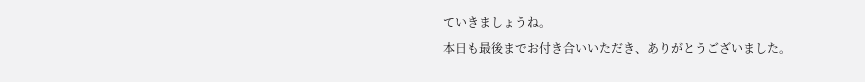ていきましょうね。
本日も最後までお付き合いいただき、ありがとうございました。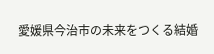愛媛県今治市の未来をつくる結婚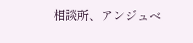相談所、アンジュベ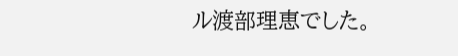ル渡部理恵でした。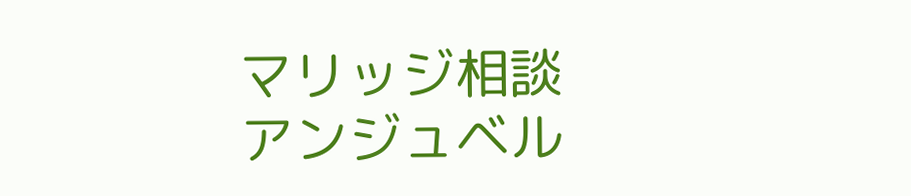マリッジ相談アンジュベル